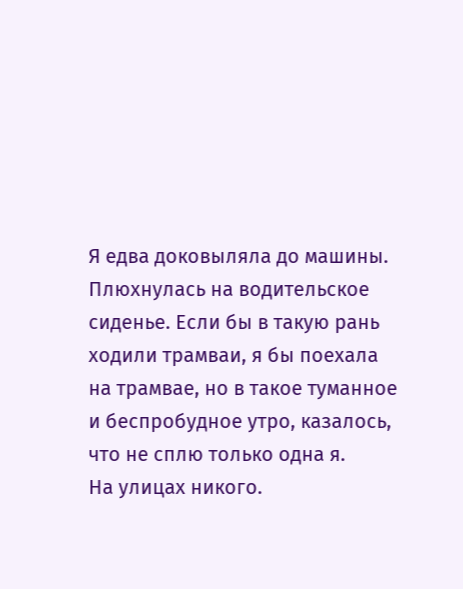Я едва доковыляла до машины. Плюхнулась на водительское сиденье. Если бы в такую рань ходили трамваи, я бы поехала на трамвае, но в такое туманное и беспробудное утро, казалось, что не сплю только одна я.
На улицах никого.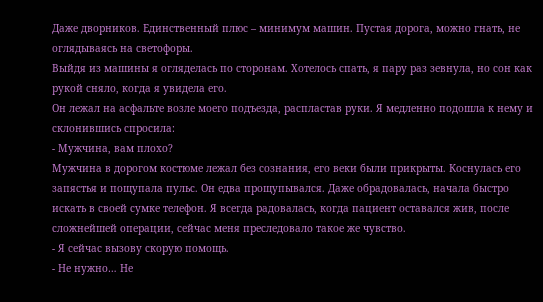Даже дворников. Единственный плюс – минимум машин. Пустая дорога, можно гнать, не оглядываясь на светофоры.
Выйдя из машины я огляделась по сторонам. Хотелось спать, я пару раз зевнула, но сон как рукой сняло, когда я увидела его.
Он лежал на асфальте возле моего подъезда, распластав руки. Я медленно подошла к нему и склонившись спросила:
- Мужчина, вам плохо?
Мужчина в дорогом костюме лежал без сознания, его веки были прикрыты. Коснулась его запястья и пощупала пульс. Он едва прощупывался. Даже обрадовалась, начала быстро искать в своей сумке телефон. Я всегда радовалась, когда пациент оставался жив, после сложнейшей операции, сейчас меня преследовало такое же чувство.
- Я сейчас вызову скорую помощь.
- Не нужно… Не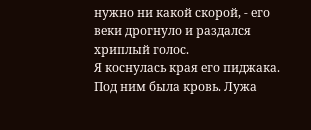нужно ни какой скорой, - его веки дрогнуло и раздался хриплый голос.
Я коснулась края его пиджака. Под ним была кровь. Лужа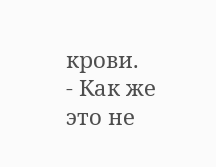крови.
- Как же это не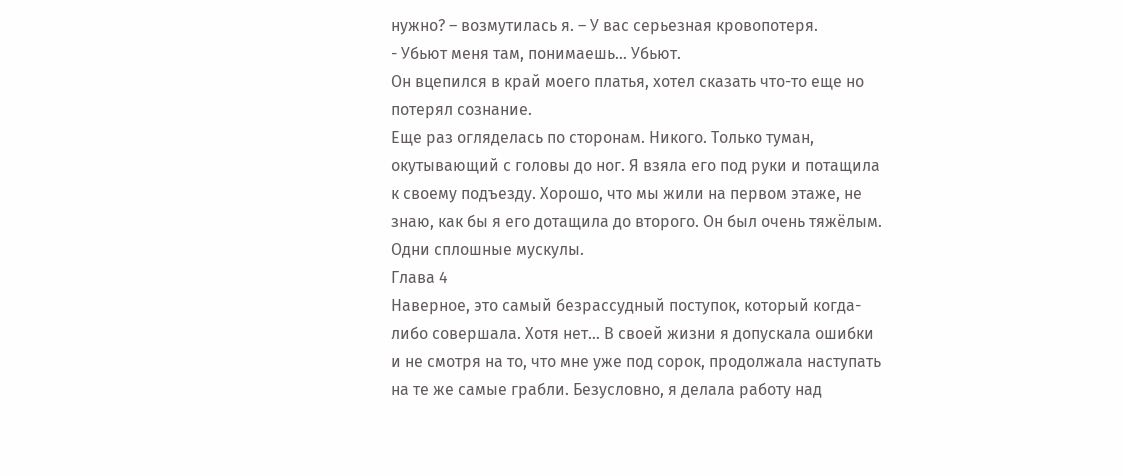нужно? – возмутилась я. – У вас серьезная кровопотеря.
- Убьют меня там, понимаешь… Убьют.
Он вцепился в край моего платья, хотел сказать что-то еще но потерял сознание.
Еще раз огляделась по сторонам. Никого. Только туман, окутывающий с головы до ног. Я взяла его под руки и потащила к своему подъезду. Хорошо, что мы жили на первом этаже, не знаю, как бы я его дотащила до второго. Он был очень тяжёлым. Одни сплошные мускулы.
Глава 4
Наверное, это самый безрассудный поступок, который когда-либо совершала. Хотя нет… В своей жизни я допускала ошибки и не смотря на то, что мне уже под сорок, продолжала наступать на те же самые грабли. Безусловно, я делала работу над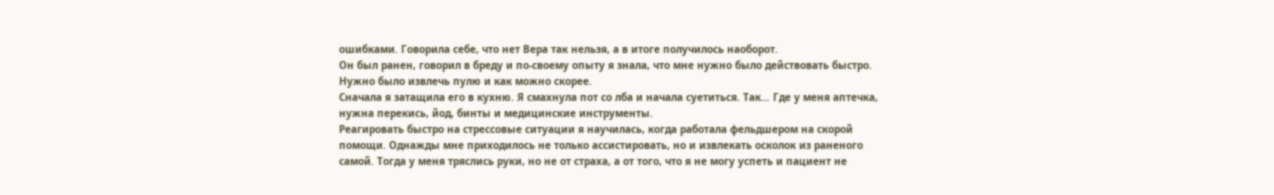ошибками. Говорила себе, что нет Вера так нельзя, а в итоге получилось наоборот.
Он был ранен, говорил в бреду и по-своему опыту я знала, что мне нужно было действовать быстро. Нужно было извлечь пулю и как можно скорее.
Сначала я затащила его в кухню. Я смахнула пот со лба и начала суетиться. Так… Где у меня аптечка, нужна перекись, йод, бинты и медицинские инструменты.
Реагировать быстро на стрессовые ситуации я научилась, когда работала фельдшером на скорой помощи. Однажды мне приходилось не только ассистировать, но и извлекать осколок из раненого самой. Тогда у меня тряслись руки, но не от страха, а от того, что я не могу успеть и пациент не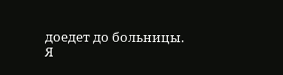доедет до больницы.
Я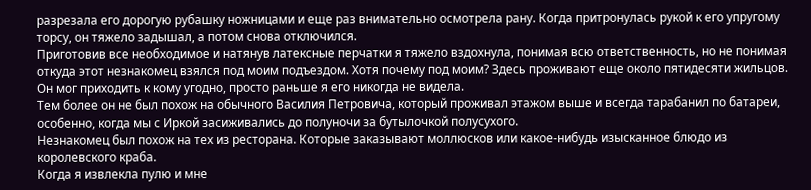разрезала его дорогую рубашку ножницами и еще раз внимательно осмотрела рану. Когда притронулась рукой к его упругому торсу, он тяжело задышал, а потом снова отключился.
Приготовив все необходимое и натянув латексные перчатки я тяжело вздохнула, понимая всю ответственность, но не понимая откуда этот незнакомец взялся под моим подъездом. Хотя почему под моим? Здесь проживают еще около пятидесяти жильцов. Он мог приходить к кому угодно, просто раньше я его никогда не видела.
Тем более он не был похож на обычного Василия Петровича, который проживал этажом выше и всегда тарабанил по батареи, особенно, когда мы с Иркой засиживались до полуночи за бутылочкой полусухого.
Незнакомец был похож на тех из ресторана. Которые заказывают моллюсков или какое-нибудь изысканное блюдо из королевского краба.
Когда я извлекла пулю и мне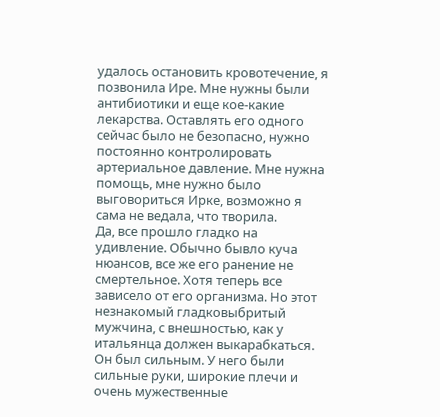удалось остановить кровотечение, я позвонила Ире. Мне нужны были антибиотики и еще кое-какие лекарства. Оставлять его одного сейчас было не безопасно, нужно постоянно контролировать артериальное давление. Мне нужна помощь, мне нужно было выговориться Ирке, возможно я сама не ведала, что творила.
Да, все прошло гладко на удивление. Обычно бывло куча нюансов, все же его ранение не смертельное. Хотя теперь все зависело от его организма. Но этот незнакомый гладковыбритый мужчина, с внешностью, как у итальянца должен выкарабкаться. Он был сильным. У него были сильные руки, широкие плечи и очень мужественные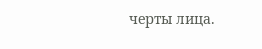черты лица.